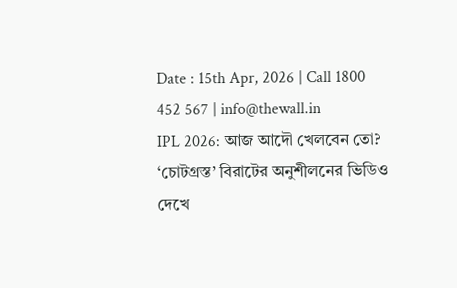Date : 15th Apr, 2026 | Call 1800 452 567 | info@thewall.in
IPL 2026: আজ আদৌ খেলবেন তো? ‘চোটগ্রস্ত’ বিরাটের অনুশীলনের ভিডিও দেখে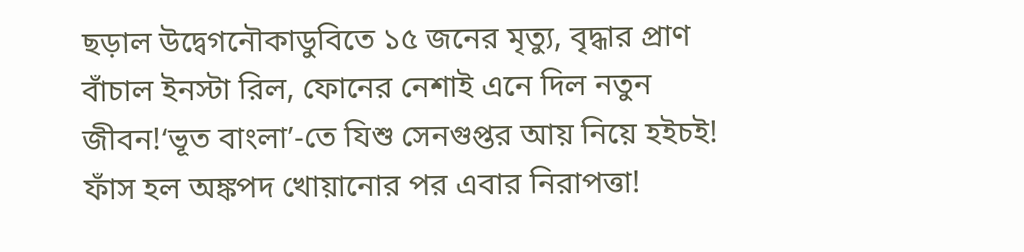ছড়াল উদ্বেগনৌকাডুবিতে ১৫ জনের মৃত্যু, বৃদ্ধার প্রাণ বাঁচাল ইনস্টা রিল, ফোনের নেশাই এনে দিল নতুন জীবন!‘ভূত বাংলা’-তে যিশু সেনগুপ্তর আয় নিয়ে হইচই! ফাঁস হল অঙ্কপদ খোয়ানোর পর এবার নিরাপত্তা!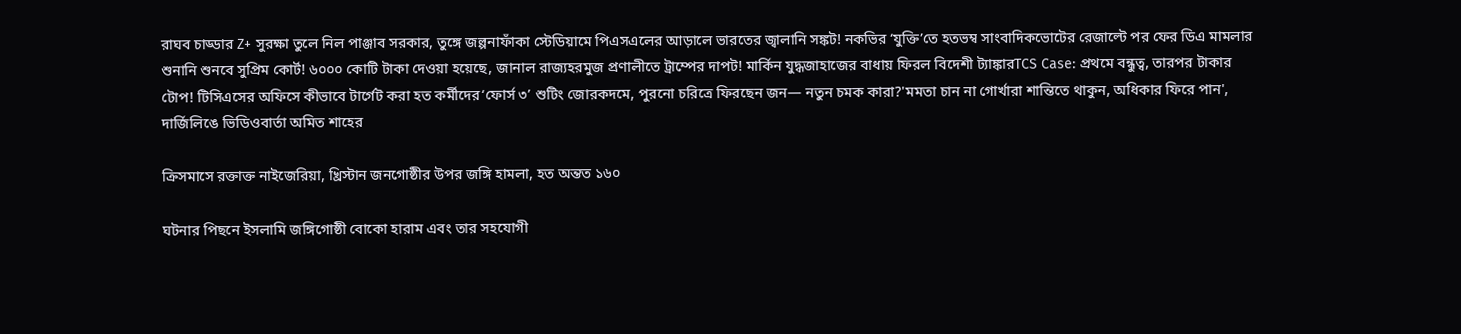রাঘব চাড্ডার Z+ সুরক্ষা তুলে নিল পাঞ্জাব সরকার, তুঙ্গে জল্পনাফাঁকা স্টেডিয়ামে পিএসএলের আড়ালে ভারতের জ্বালানি সঙ্কট! নকভির ‘যুক্তি’তে হতভম্ব সাংবাদিকভোটের রেজাল্টে পর ফের ডিএ মামলার শুনানি শুনবে সুপ্রিম কোর্ট! ৬০০০ কোটি টাকা দেওয়া হয়েছে, জানাল রাজ্যহরমুজ প্রণালীতে ট্রাম্পের দাপট! মার্কিন যুদ্ধজাহাজের বাধায় ফিরল বিদেশী ট্যাঙ্কারTCS Case: প্রথমে বন্ধুত্ব, তারপর টাকার টোপ! টিসিএসের অফিসে কীভাবে টার্গেট করা হত কর্মীদের‘ফোর্স ৩’ শুটিং জোরকদমে, পুরনো চরিত্রে ফিরছেন জন— নতুন চমক কারা?'মমতা চান না গোর্খারা শান্তিতে থাকুন, অধিকার ফিরে পান', দার্জিলিঙে ভিডিওবার্তা অমিত শাহের

ক্রিসমাসে রক্তাক্ত নাইজেরিয়া, খ্রিস্টান জনগোষ্ঠীর উপর জঙ্গি হামলা, হত অন্তত ১৬০

ঘটনার পিছনে ইসলামি জঙ্গিগোষ্ঠী বোকো হারাম এবং তার সহযোগী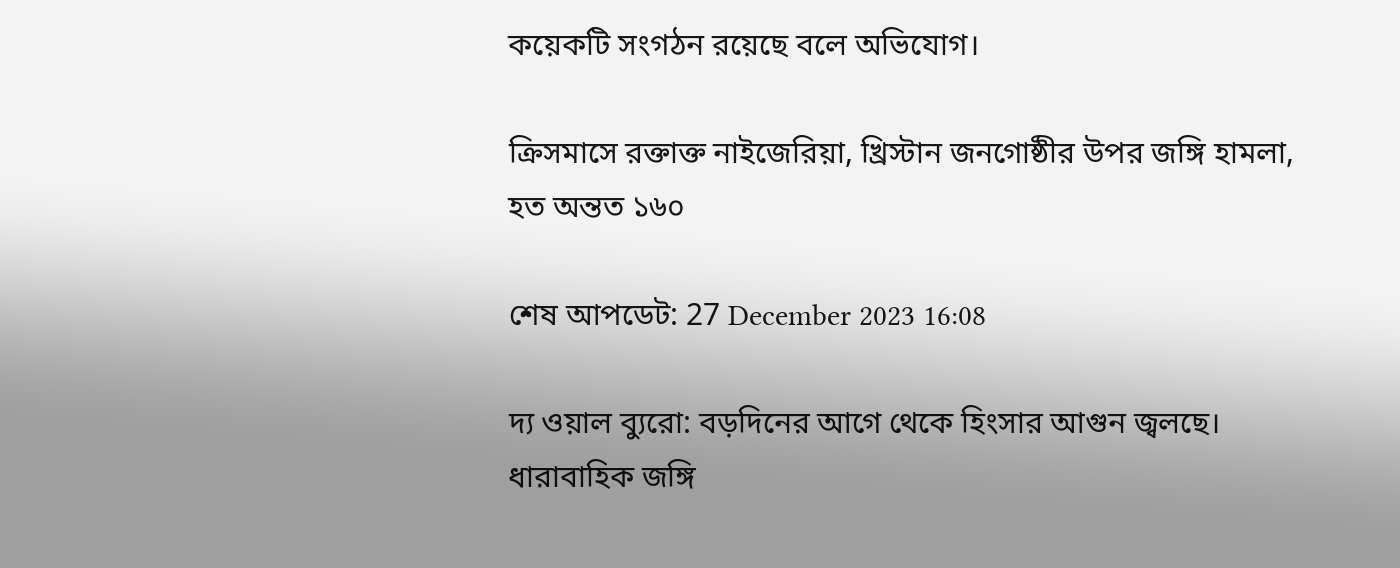কয়েকটি সংগঠন রয়েছে বলে অভিযোগ।

ক্রিসমাসে রক্তাক্ত নাইজেরিয়া, খ্রিস্টান জনগোষ্ঠীর উপর জঙ্গি হামলা, হত অন্তত ১৬০

শেষ আপডেট: 27 December 2023 16:08

দ্য ওয়াল ব্যুরো: বড়দিনের আগে থেকে হিংসার আগুন জ্বলছে। ধারাবাহিক জঙ্গি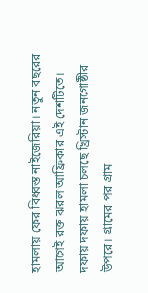হামলায় ফের বিধ্বস্ত নাইজেরিয়া। নতুন বছরের আগেই রক্ত ঝরল আফ্রিকার এই দেশটিতে। দফায় দফায় হামলা চলছে খ্রিস্টান জনগোষ্ঠীর উপরে। গ্রামের পর গ্রাম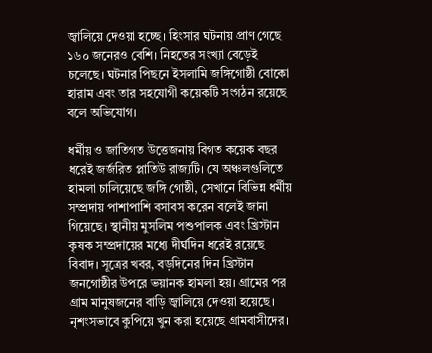জ্বালিয়ে দেওয়া হচ্ছে। হিংসার ঘটনায় প্রাণ গেছে ১৬০ জনেরও বেশি। নিহতের সংখ্যা বেড়েই চলেছে। ঘটনার পিছনে ইসলামি জঙ্গিগোষ্ঠী বোকো হারাম এবং তার সহযোগী কয়েকটি সংগঠন রয়েছে বলে অভিযোগ।

ধর্মীয় ও জাতিগত উত্তেজনায় বিগত কয়েক বছর ধরেই জর্জরিত প্লাতিউ রাজ্যটি। যে অঞ্চলগুলিতে হামলা চালিয়েছে জঙ্গি গোষ্ঠী, সেখানে বিভিন্ন ধর্মীয় সম্প্রদায় পাশাপাশি বসাবস করেন বলেই জানা গিয়েছে। স্থানীয় মুসলিম পশুপালক এবং খ্রিস্টান কৃষক সম্প্রদায়ের মধ্যে দীর্ঘদিন ধরেই রয়েছে বিবাদ। সূত্রের খবর, বড়দিনের দিন খ্রিস্টান জনগোষ্ঠীর উপরে ভয়ানক হামলা হয়। গ্রামের পর গ্রাম মানুষজনের বাড়ি জ্বালিয়ে দেওয়া হয়েছে। নৃশংসভাবে কুপিয়ে খুন করা হয়েছে গ্রামবাসীদের।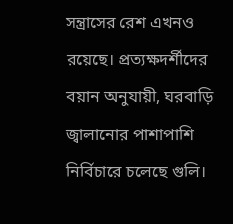সন্ত্রাসের রেশ এখনও রয়েছে। প্রত্যক্ষদর্শীদের বয়ান অনুযায়ী, ঘরবাড়ি জ্বালানোর পাশাপাশি নির্বিচারে চলেছে গুলি।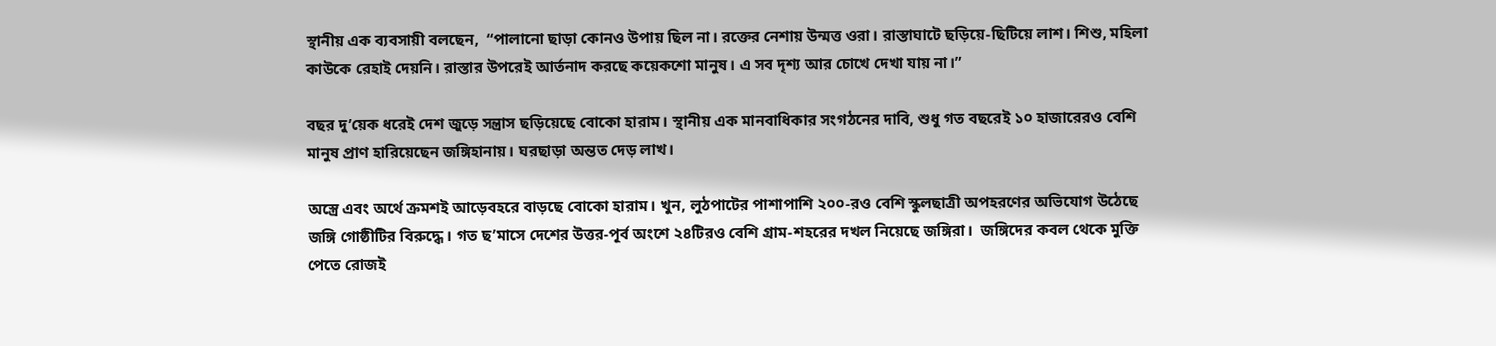স্থানীয় এক ব্যবসায়ী বলছেন,  “পালানো ছাড়া কোনও উপায় ছিল না। রক্তের নেশায় উন্মত্ত ওরা। রাস্তাঘাটে ছড়িয়ে-ছিটিয়ে লাশ। শিশু, মহিলা কাউকে রেহাই দেয়নি। রাস্তার উপরেই আর্তনাদ করছে কয়েকশো মানুষ। এ সব দৃশ্য আর চোখে দেখা যায় না।”

বছর দু’য়েক ধরেই দেশ জুড়ে সন্ত্রাস ছড়িয়েছে বোকো হারাম। স্থানীয় এক মানবাধিকার সংগঠনের দাবি, শুধু গত বছরেই ১০ হাজারেরও বেশি মানুষ প্রাণ হারিয়েছেন জঙ্গিহানায়। ঘরছাড়া অন্তত দেড় লাখ।

অস্ত্রে এবং অর্থে ক্রমশই আড়েবহরে বাড়ছে বোকো হারাম। খুন, লুঠপাটের পাশাপাশি ২০০-রও বেশি স্কুলছাত্রী অপহরণের অভিযোগ উঠেছে জঙ্গি গোষ্ঠীটির বিরুদ্ধে। গত ছ’মাসে দেশের উত্তর-পূর্ব অংশে ২৪টিরও বেশি গ্রাম-শহরের দখল নিয়েছে জঙ্গিরা।  জঙ্গিদের কবল থেকে মুক্তি পেতে রোজই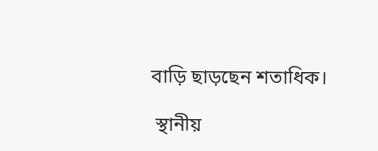বাড়ি ছাড়ছেন শতাধিক।

 স্থানীয়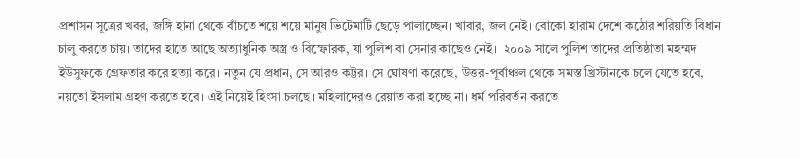প্রশাসন সূত্রের খবর, জঙ্গি হানা থেকে বাঁচতে শয়ে শয়ে মানুষ ভিটেমাটি ছেড়ে পালাচ্ছেন। খাবার, জল নেই। বোকো হারাম দেশে কঠোর শরিয়তি বিধান চালু করতে চায়। তাদের হাতে আছে অত্যাধুনিক অস্ত্র ও বিস্ফোরক, যা পুলিশ বা সেনার কাছেও নেই।  ২০০৯ সালে পুলিশ তাদের প্রতিষ্ঠাতা মহম্মদ ইউসুফকে গ্রেফতার করে হত্যা করে। নতুন যে প্রধান, সে আরও কট্টর। সে ঘোষণা করেছে, উত্তর-পূর্বাঞ্চল থেকে সমস্ত খ্রিস্টানকে চলে যেতে হবে, নয়তো ইসলাম গ্রহণ করতে হবে। এই নিয়েই হিংসা চলছে। মহিলাদেরও রেয়াত করা হচ্ছে না। ধর্ম পরিবর্তন করতে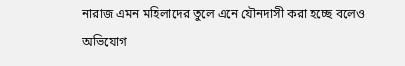নারাজ এমন মহিলাদের তুলে এনে যৌনদাসী করা হচ্ছে বলেও অভিযোগ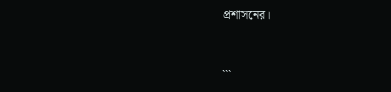প্রশাসনের।


```